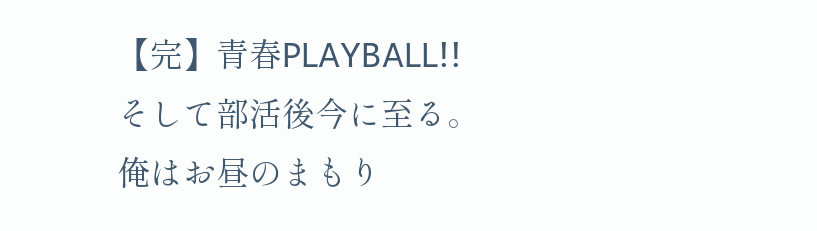【完】青春PLAYBALL!!
そして部活後今に至る。
俺はお昼のまもり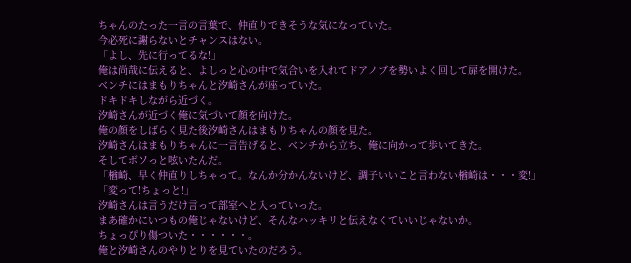ちゃんのたった一言の言葉で、仲直りできそうな気になっていた。
今必死に謝らないとチャンスはない。
「よし、先に行ってるな!」
俺は尚哉に伝えると、よしっと心の中で気合いを入れてドアノブを勢いよく回して扉を開けた。
ベンチにはまもりちゃんと汐崎さんが座っていた。
ドキドキしながら近づく。
汐崎さんが近づく俺に気づいて顔を向けた。
俺の顔をしばらく見た後汐崎さんはまもりちゃんの顔を見た。
汐崎さんはまもりちゃんに一言告げると、ベンチから立ち、俺に向かって歩いてきた。
そしてボソっと呟いたんだ。
「楢崎、早く仲直りしちゃって。なんか分かんないけど、調子いいこと言わない楢崎は・・・変!」
「変って!ちょっと!」
汐崎さんは言うだけ言って部室へと入っていった。
まあ確かにいつもの俺じゃないけど、そんなハッキリと伝えなくていいじゃないか。
ちょっぴり傷ついた・・・・・・。
俺と汐崎さんのやりとりを見ていたのだろう。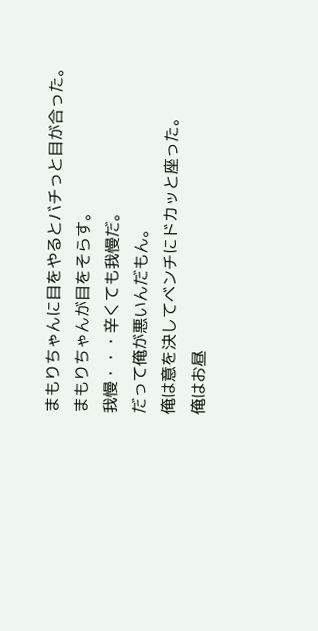まもりちゃんに目をやるとバチっと目が合った。
まもりちゃんが目をそらす。
我慢・・・辛くても我慢だ。
だって俺が悪いんだもん。
俺は意を決してベンチにドカッと座った。
俺はお昼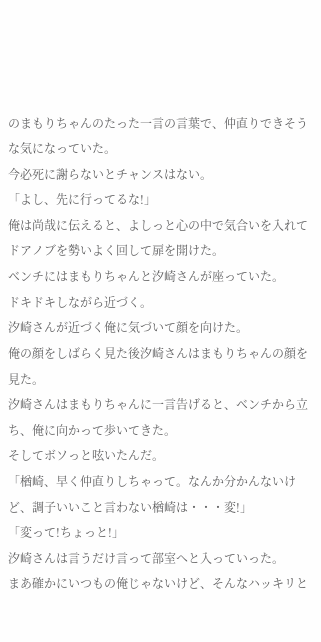のまもりちゃんのたった一言の言葉で、仲直りできそうな気になっていた。
今必死に謝らないとチャンスはない。
「よし、先に行ってるな!」
俺は尚哉に伝えると、よしっと心の中で気合いを入れてドアノブを勢いよく回して扉を開けた。
ベンチにはまもりちゃんと汐崎さんが座っていた。
ドキドキしながら近づく。
汐崎さんが近づく俺に気づいて顔を向けた。
俺の顔をしばらく見た後汐崎さんはまもりちゃんの顔を見た。
汐崎さんはまもりちゃんに一言告げると、ベンチから立ち、俺に向かって歩いてきた。
そしてボソっと呟いたんだ。
「楢崎、早く仲直りしちゃって。なんか分かんないけど、調子いいこと言わない楢崎は・・・変!」
「変って!ちょっと!」
汐崎さんは言うだけ言って部室へと入っていった。
まあ確かにいつもの俺じゃないけど、そんなハッキリと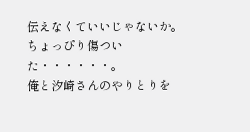伝えなくていいじゃないか。
ちょっぴり傷ついた・・・・・・。
俺と汐崎さんのやりとりを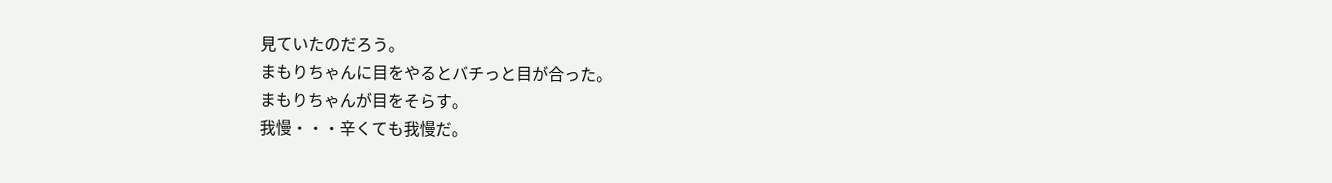見ていたのだろう。
まもりちゃんに目をやるとバチっと目が合った。
まもりちゃんが目をそらす。
我慢・・・辛くても我慢だ。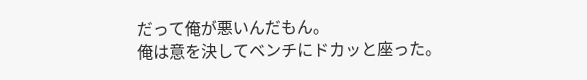だって俺が悪いんだもん。
俺は意を決してベンチにドカッと座った。